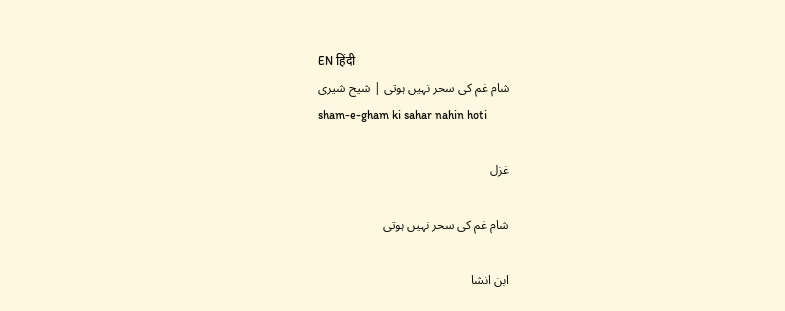EN हिंदी
شام غم کی سحر نہیں ہوتی | شیح شیری
sham-e-gham ki sahar nahin hoti

غزل

شام غم کی سحر نہیں ہوتی

ابن انشا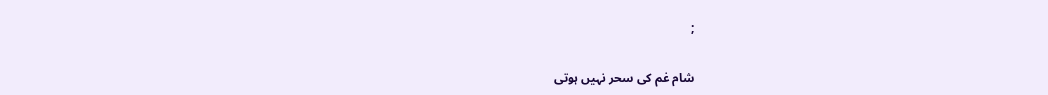;

شام غم کی سحر نہیں ہوتی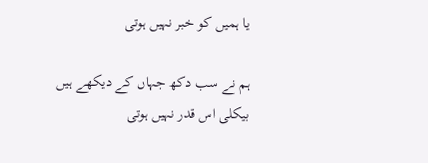یا ہمیں کو خبر نہیں ہوتی

ہم نے سب دکھ جہاں کے دیکھے ہیں
بیکلی اس قدر نہیں ہوتی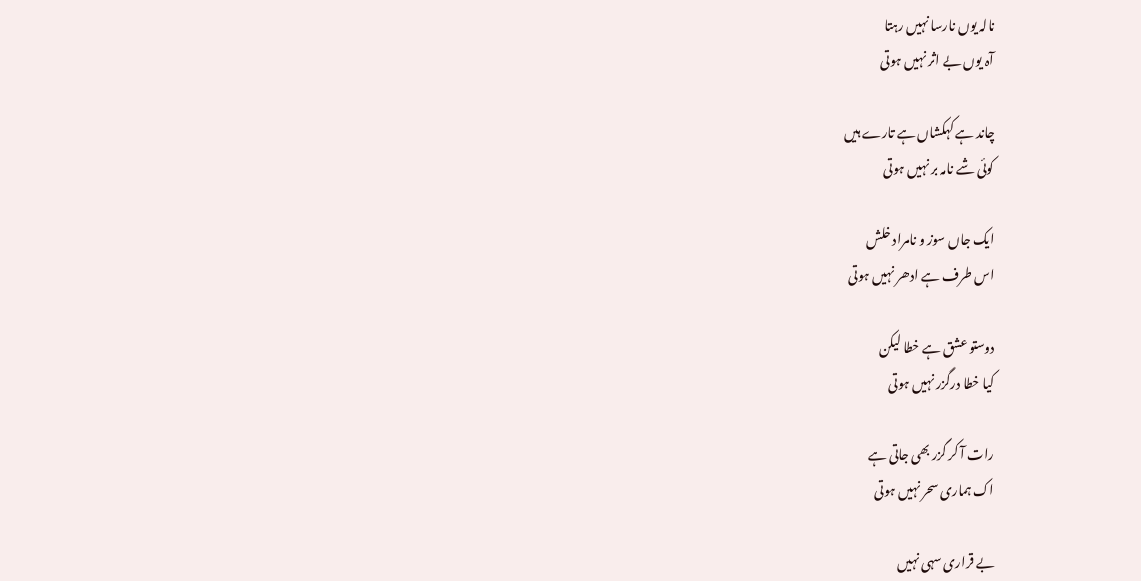نالہ یوں نارسا نہیں رہتا
آہ یوں بے اثر نہیں ہوتی

چاند ہے کہکشاں ہے تارے ہیں
کوئی شے نامہ بر نہیں ہوتی

ایک جاں سوز و نامراد خلش
اس طرف ہے ادھر نہیں ہوتی

دوستو عشق ہے خطا لیکن
کیا خطا درگزر نہیں ہوتی

رات آ کر گزر بھی جاتی ہے
اک ہماری سحر نہیں ہوتی

بے قراری سہی نہیں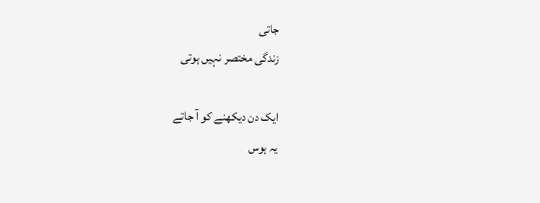جاتی
زندگی مختصر نہیں ہوتی

ایک دن دیکھنے کو آ جاتے
یہ ہوس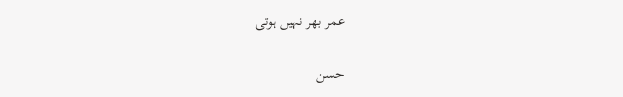عمر بھر نہیں ہوتی

حسن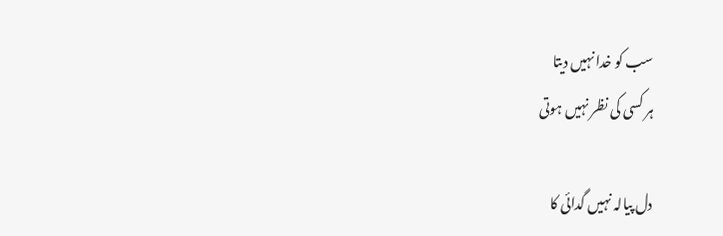سب کو خدا نہیں دیتا
ہر کسی کی نظر نہیں ہوتی

دل پیالہ نہیں گدائی کا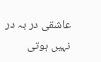عاشقی در بہ در نہیں ہوتی